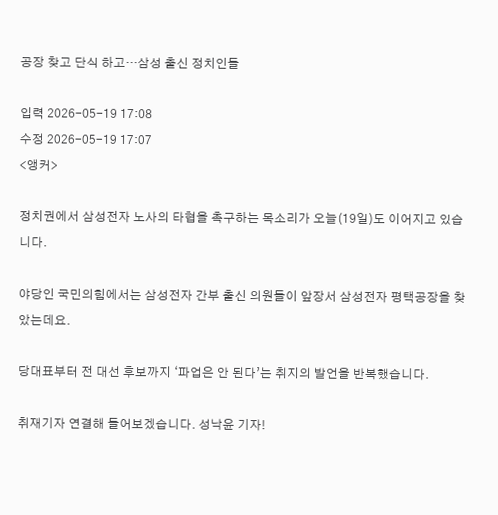공장 찾고 단식 하고…삼성 출신 정치인들

입력 2026-05-19 17:08
수정 2026-05-19 17:07
<앵커>

정치권에서 삼성전자 노사의 타협을 촉구하는 목소리가 오늘(19일)도 이어지고 있습니다.

야당인 국민의힘에서는 삼성전자 간부 출신 의원들이 앞장서 삼성전자 평택공장을 찾았는데요.

당대표부터 전 대선 후보까지 ‘파업은 안 된다’는 취지의 발언을 반복했습니다.

취재기자 연결해 들어보겠습니다. 성낙윤 기자!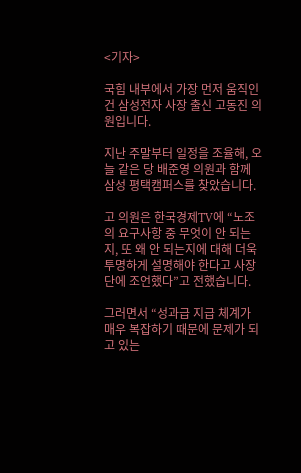<기자>

국힘 내부에서 가장 먼저 움직인 건 삼성전자 사장 출신 고동진 의원입니다.

지난 주말부터 일정을 조율해, 오늘 같은 당 배준영 의원과 함께 삼성 평택캠퍼스를 찾았습니다.

고 의원은 한국경제TV에 “노조의 요구사항 중 무엇이 안 되는지, 또 왜 안 되는지에 대해 더욱 투명하게 설명해야 한다고 사장단에 조언했다”고 전했습니다.

그러면서 “성과급 지급 체계가 매우 복잡하기 때문에 문제가 되고 있는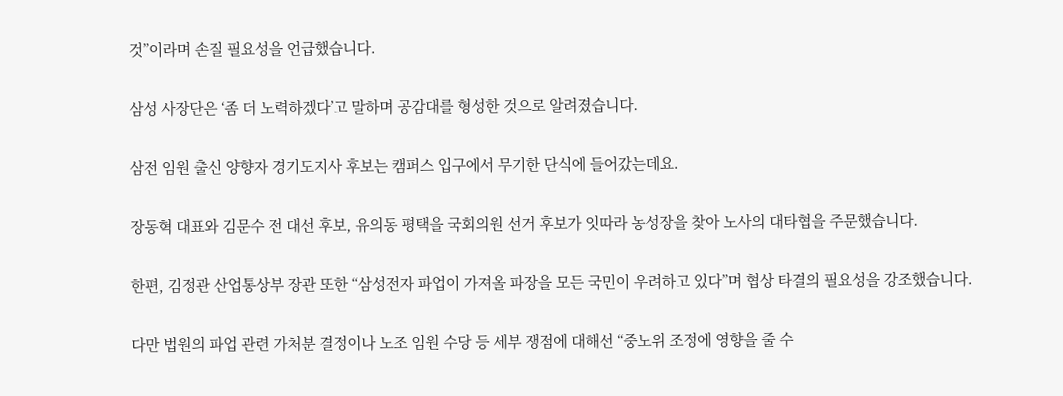것”이라며 손질 필요성을 언급했습니다.

삼성 사장단은 ‘좀 더 노력하겠다’고 말하며 공감대를 형성한 것으로 알려졌습니다.

삼전 임원 출신 양향자 경기도지사 후보는 캠퍼스 입구에서 무기한 단식에 들어갔는데요.

장동혁 대표와 김문수 전 대선 후보, 유의동 평택을 국회의원 선거 후보가 잇따라 농성장을 찾아 노사의 대타협을 주문했습니다.

한편, 김정관 산업통상부 장관 또한 “삼성전자 파업이 가져올 파장을 모든 국민이 우려하고 있다”며 협상 타결의 필요성을 강조했습니다.

다만 법원의 파업 관련 가처분 결정이나 노조 임원 수당 등 세부 쟁점에 대해선 “중노위 조정에 영향을 줄 수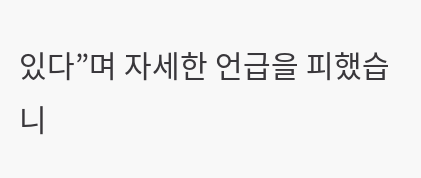있다”며 자세한 언급을 피했습니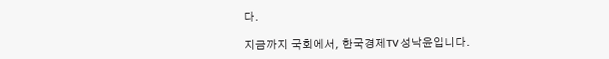다.

지금까지 국회에서, 한국경제TV 성낙윤입니다.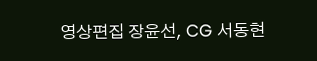영상편집 장윤선, CG 서동현